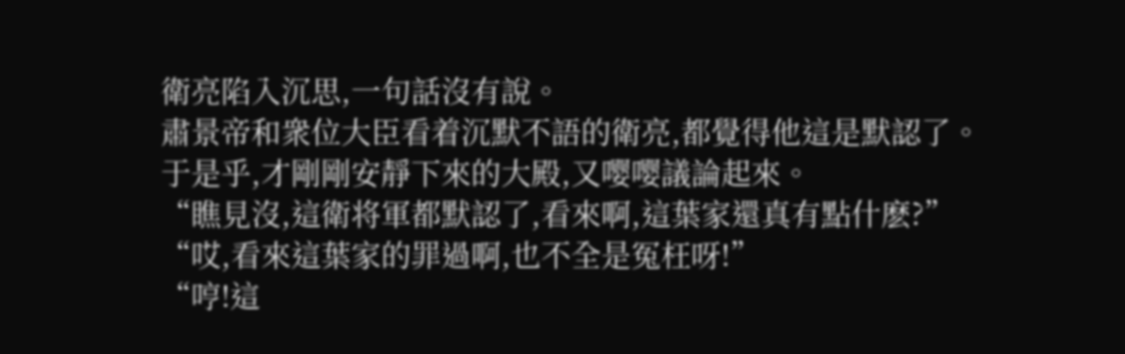衛亮陷入沉思,一句話沒有說。
肅景帝和衆位大臣看着沉默不語的衛亮,都覺得他這是默認了。
于是乎,才剛剛安靜下來的大殿,又嘤嘤議論起來。
“瞧見沒,這衛将軍都默認了,看來啊,這葉家還真有點什麽?”
“哎,看來這葉家的罪過啊,也不全是冤枉呀!”
“哼!這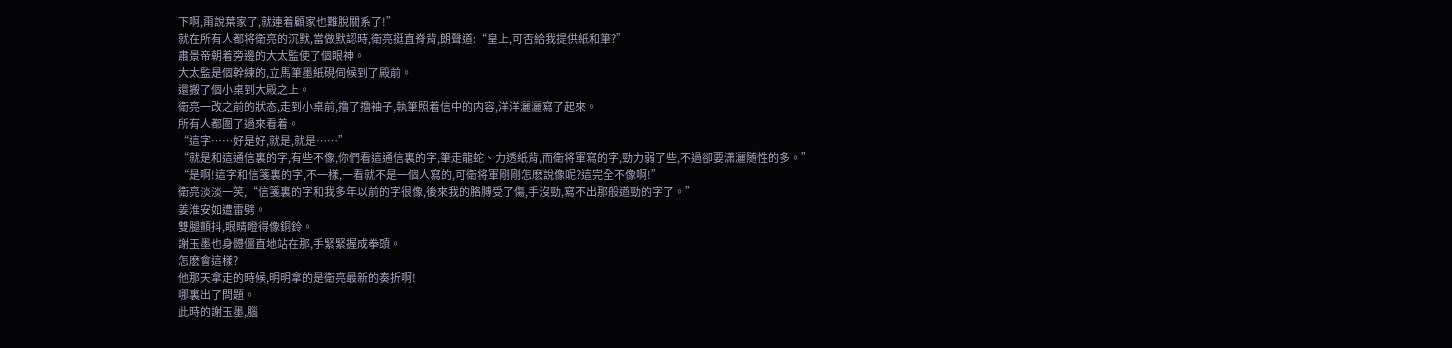下啊,甭說葉家了,就連着顧家也難脫關系了!”
就在所有人都将衛亮的沉默,當做默認時,衛亮挺直脊背,朗聲道:“皇上,可否給我提供紙和筆?”
肅景帝朝着旁邊的大太監使了個眼神。
大太監是個幹練的,立馬筆墨紙硯伺候到了殿前。
還搬了個小桌到大殿之上。
衛亮一改之前的狀态,走到小桌前,撸了撸袖子,執筆照着信中的内容,洋洋灑灑寫了起來。
所有人都圍了過來看着。
“這字……好是好,就是,就是……”
“就是和這通信裏的字,有些不像,你們看這通信裏的字,筆走龍蛇、力透紙背,而衛将軍寫的字,勁力弱了些,不過卻要潇灑随性的多。”
“是啊!這字和信箋裏的字,不一樣,一看就不是一個人寫的,可衛将軍剛剛怎麽說像呢?這完全不像啊!”
衛亮淡淡一笑,“信箋裏的字和我多年以前的字很像,後來我的胳膊受了傷,手沒勁,寫不出那般遒勁的字了。”
姜淮安如遭雷劈。
雙腿顫抖,眼睛瞪得像銅鈴。
謝玉墨也身體僵直地站在那,手緊緊握成拳頭。
怎麽會這樣?
他那天拿走的時候,明明拿的是衛亮最新的奏折啊!
哪裏出了問題。
此時的謝玉墨,腦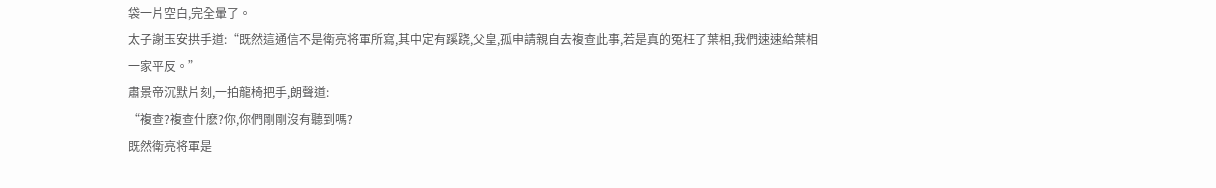袋一片空白,完全暈了。
太子謝玉安拱手道:“既然這通信不是衛亮将軍所寫,其中定有蹊跷,父皇,孤申請親自去複查此事,若是真的冤枉了葉相,我們速速給葉相一家平反。”
肅景帝沉默片刻,一拍龍椅把手,朗聲道:
“複查?複查什麽?你,你們剛剛沒有聽到嗎?
既然衛亮将軍是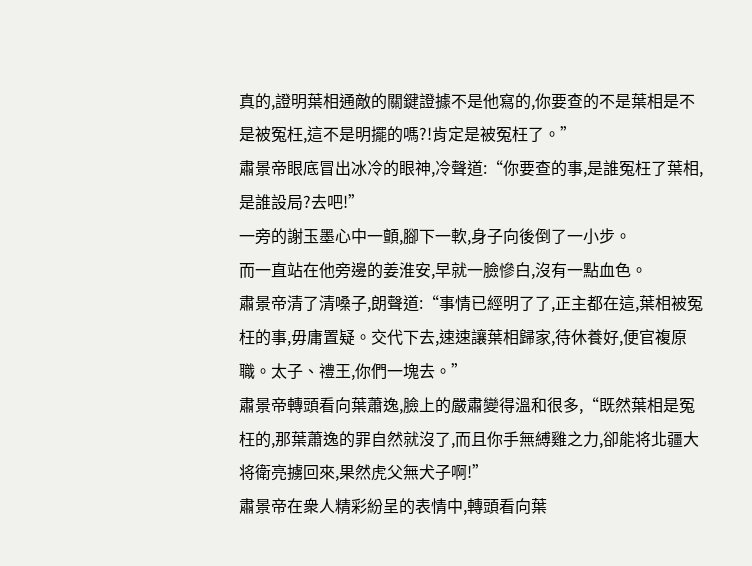真的,證明葉相通敵的關鍵證據不是他寫的,你要查的不是葉相是不是被冤枉,這不是明擺的嗎?!肯定是被冤枉了。”
肅景帝眼底冒出冰冷的眼神,冷聲道:“你要查的事,是誰冤枉了葉相,是誰設局?去吧!”
一旁的謝玉墨心中一顫,腳下一軟,身子向後倒了一小步。
而一直站在他旁邊的姜淮安,早就一臉慘白,沒有一點血色。
肅景帝清了清嗓子,朗聲道:“事情已經明了了,正主都在這,葉相被冤枉的事,毋庸置疑。交代下去,速速讓葉相歸家,待休養好,便官複原職。太子、禮王,你們一塊去。”
肅景帝轉頭看向葉蕭逸,臉上的嚴肅變得溫和很多,“既然葉相是冤枉的,那葉蕭逸的罪自然就沒了,而且你手無縛雞之力,卻能将北疆大将衛亮擄回來,果然虎父無犬子啊!”
肅景帝在衆人精彩紛呈的表情中,轉頭看向葉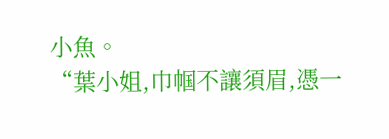小魚。
“葉小姐,巾帼不讓須眉,憑一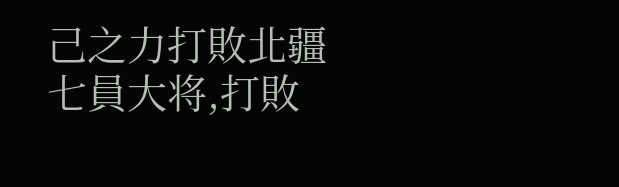己之力打敗北疆七員大将,打敗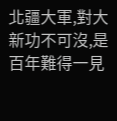北疆大軍,對大新功不可沒,是百年難得一見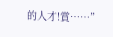的人才!賞……”